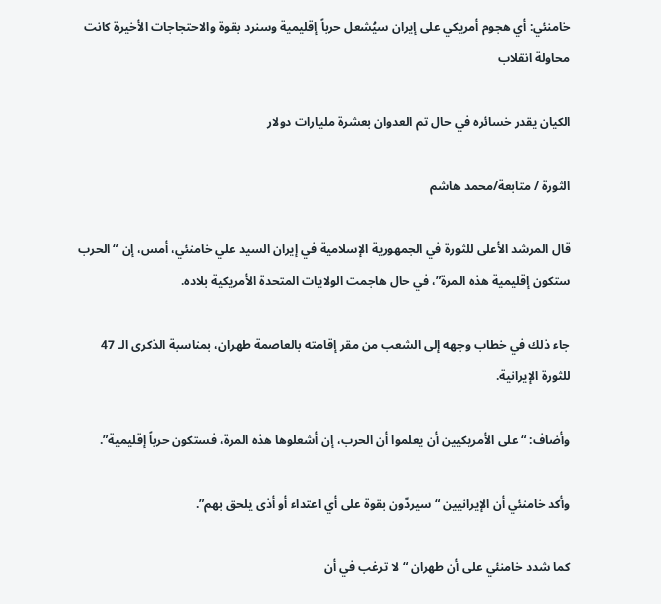خامنئي: أي هجوم أمريكي على إيران سيُشعل حرباً إقليمية وسنرد بقوة والاحتجاجات الأخيرة كانت محاولة انقلاب

الكيان يقدر خسائره في حال تم العدوان بعشرة مليارات دولار

الثورة / متابعة/محمد هاشم

قال المرشد الأعلى للثورة في الجمهورية الإسلامية في إيران السيد علي خامنئي، أمس، إن “الحرب ستكون إقليمية هذه المرة”، في حال هاجمت الولايات المتحدة الأمريكية بلاده.

جاء ذلك في خطاب وجهه إلى الشعب من مقر إقامته بالعاصمة طهران، بمناسبة الذكرى الـ 47 للثورة الإيرانية.

وأضاف: “على الأمريكيين أن يعلموا أن الحرب، إن أشعلوها هذه المرة، فستكون حرباً إقليمية”.

وأكد خامنئي أن الإيرانيين “سيردّون بقوة على أي اعتداء أو أذى يلحق بهم”.

كما شدد خامنئي على أن طهران “لا ترغب في أن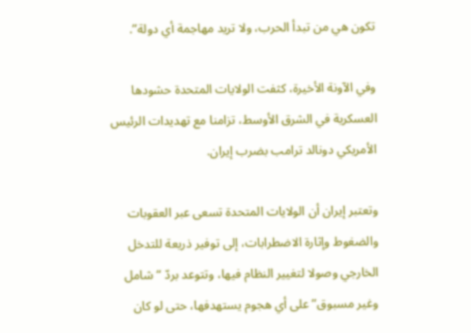تكون هي من تبدأ الحرب، ولا تريد مهاجمة أي دولة”.

وفي الآونة الأخيرة، كثفت الولايات المتحدة حشودها العسكرية في الشرق الأوسط، تزامنا مع تهديدات الرئيس الأمريكي دونالد ترامب بضرب إيران.

وتعتبر إيران أن الولايات المتحدة تسعى عبر العقوبات والضغوط وإثارة الاضطرابات، إلى توفير ذريعة للتدخل الخارجي وصولا لتغيير النظام فيها، وتتوعد بردّ “شامل وغير مسبوق” على أي هجوم يستهدفها، حتى لو كان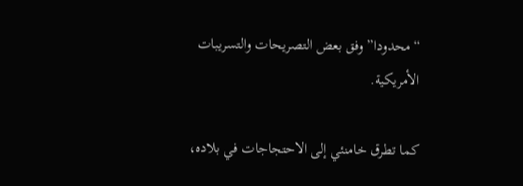“محدودا” وفق بعض التصريحات والتسريبات الأمريكية.

كما تطرق خامنئي إلى الاحتجاجات في بلاده،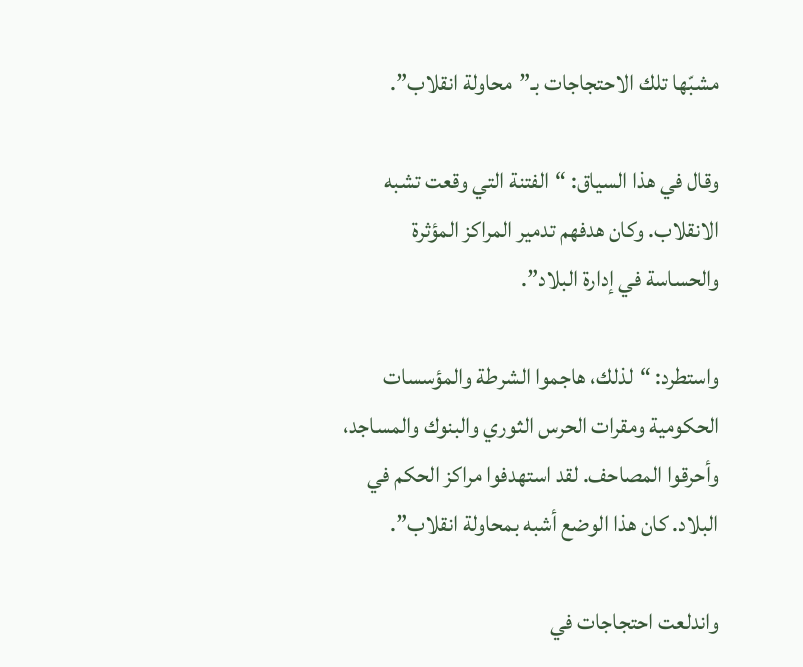مشبّها تلك الاحتجاجات بـ”محاولة انقلاب”.

وقال في هذا السياق: “الفتنة التي وقعت تشبه الانقلاب. وكان هدفهم تدمير المراكز المؤثرة والحساسة في إدارة البلاد”.

واستطرد: “لذلك، هاجموا الشرطة والمؤسسات الحكومية ومقرات الحرس الثوري والبنوك والمساجد، وأحرقوا المصاحف. لقد استهدفوا مراكز الحكم في البلاد. كان هذا الوضع أشبه بمحاولة انقلاب”.

واندلعت احتجاجات في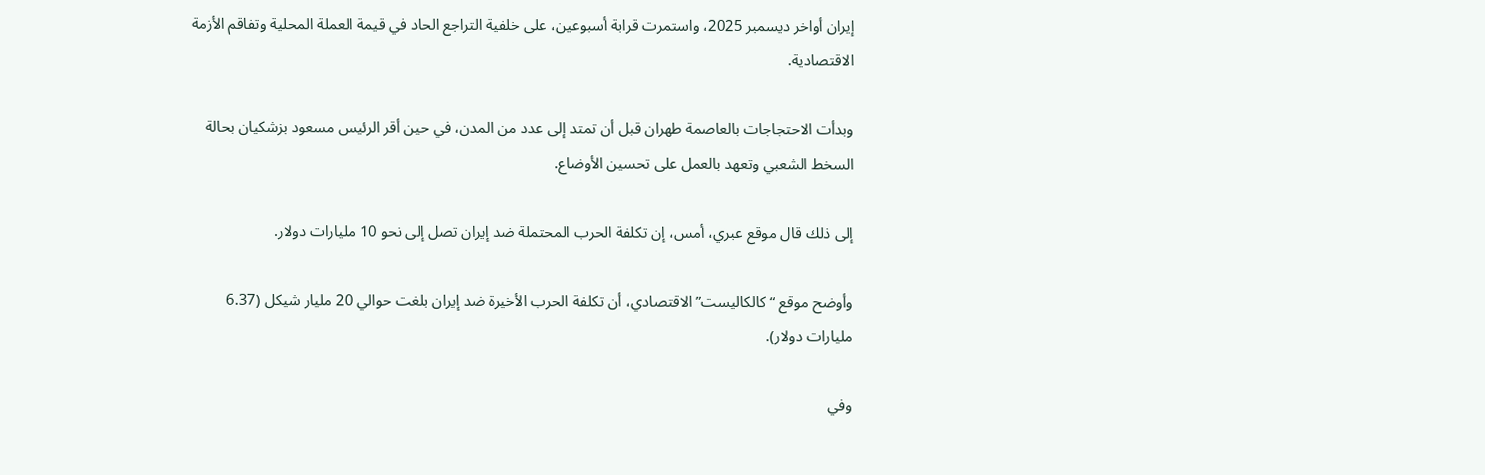إيران أواخر ديسمبر 2025، واستمرت قرابة أسبوعين، على خلفية التراجع الحاد في قيمة العملة المحلية وتفاقم الأزمة الاقتصادية.

وبدأت الاحتجاجات بالعاصمة طهران قبل أن تمتد إلى عدد من المدن، في حين أقر الرئيس مسعود بزشكيان بحالة السخط الشعبي وتعهد بالعمل على تحسين الأوضاع.

إلى ذلك قال موقع عبري، أمس، إن تكلفة الحرب المحتملة ضد إيران تصل إلى نحو 10 مليارات دولار.

وأوضح موقع “كالكاليست” الاقتصادي، أن تكلفة الحرب الأخيرة ضد إيران بلغت حوالي 20 مليار شيكل (6.37 مليارات دولار).

وفي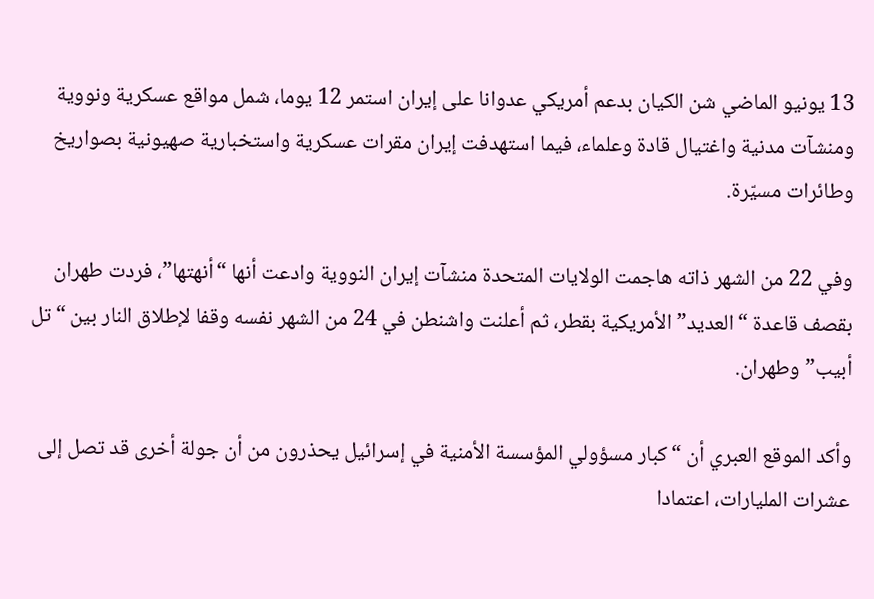13 يونيو الماضي شن الكيان بدعم أمريكي عدوانا على إيران استمر 12 يوما، شمل مواقع عسكرية ونووية ومنشآت مدنية واغتيال قادة وعلماء، فيما استهدفت إيران مقرات عسكرية واستخبارية صهيونية بصواريخ وطائرات مسيّرة.

وفي 22 من الشهر ذاته هاجمت الولايات المتحدة منشآت إيران النووية وادعت أنها “أنهتها”، فردت طهران بقصف قاعدة “العديد” الأمريكية بقطر، ثم أعلنت واشنطن في 24 من الشهر نفسه وقفا لإطلاق النار بين “تل أبيب” وطهران.

وأكد الموقع العبري أن “كبار مسؤولي المؤسسة الأمنية في إسرائيل يحذرون من أن جولة أخرى قد تصل إلى عشرات المليارات، اعتمادا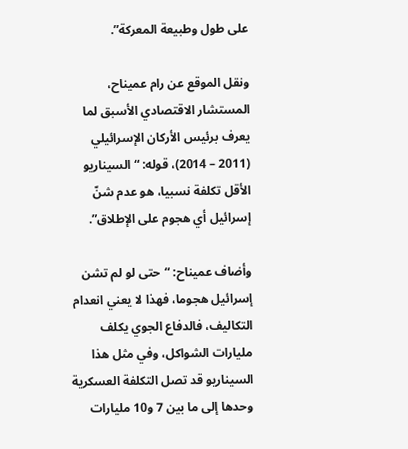على طول وطبيعة المعركة”.

ونقل الموقع عن رام عميناح، المستشار الاقتصادي الأسبق لما يعرف برئيس الأركان الإسرائيلي (2011 – 2014)، قوله: “السيناريو الأقل تكلفة نسبيا، هو عدم شنّ إسرائيل أي هجوم على الإطلاق”.

وأضاف عميناح: “حتى لو لم تشن إسرائيل هجوما، فهذا لا يعني انعدام التكاليف، فالدفاع الجوي يكلف مليارات الشواكل، وفي مثل هذا السيناريو قد تصل التكلفة العسكرية وحدها إلى ما بين 7 و10 مليارات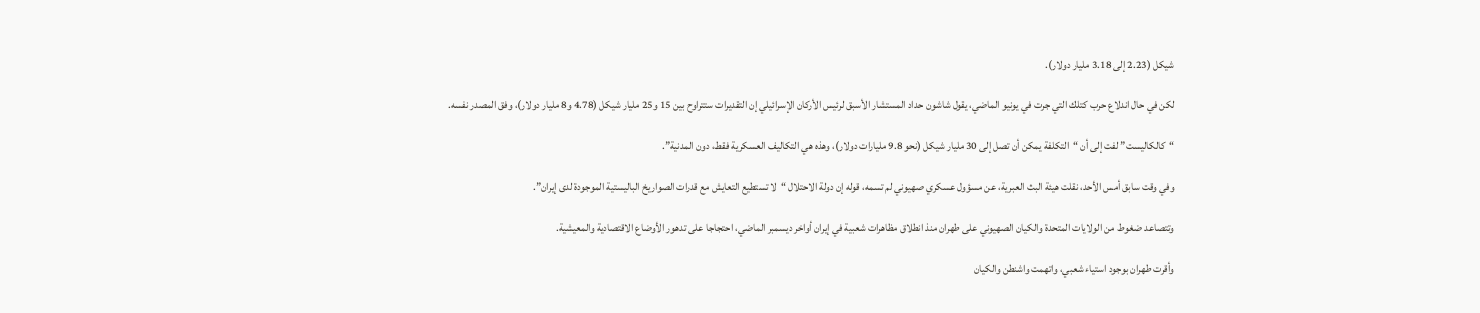شيكل (2.23 إلى 3.18 مليار دولار).

لكن في حال اندلاع حرب كتلك التي جرت في يونيو الماضي، يقول شاشون حداد المستشار الأسبق لرئيس الأركان الإسرائيلي إن التقديرات ستتراوح بين 15 و25 مليار شيكل (4.78 و8 مليار دولار)، وفق المصدر نفسه.

“كالكاليست” لفت إلى أن “التكلفة يمكن أن تصل إلى 30 مليار شيكل (نحو 9.8 مليارات دولار)، وهذه هي التكاليف العسكرية فقط، دون المدنية”.

وفي وقت سابق أمس الأحد، نقلت هيئة البث العبرية، عن مسؤول عسكري صهيوني لم تسمه، قوله إن دولة الاحتلال “لا تستطيع التعايش مع قدرات الصواريخ الباليستية الموجودة لدى إيران”.

وتتصاعد ضغوط من الولايات المتحدة والكيان الصهيوني على طهران منذ انطلاق مظاهرات شعبية في إيران أواخر ديسمبر الماضي، احتجاجا على تدهور الأوضاع الاقتصادية والمعيشية.

وأقرت طهران بوجود استياء شعبي، واتهمت واشنطن والكيان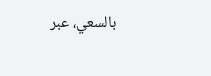بالسعي، عبر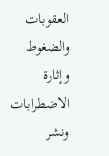العقوبات والضغوط وإثارة الاضطرابات ونشر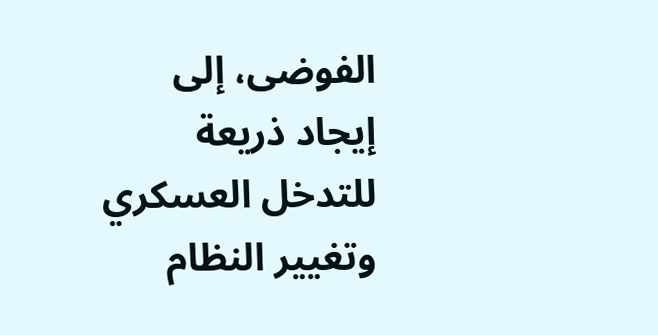الفوضى، إلى إيجاد ذريعة للتدخل العسكري وتغيير النظام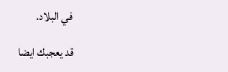في البلاد.

قد يعجبك ايضا